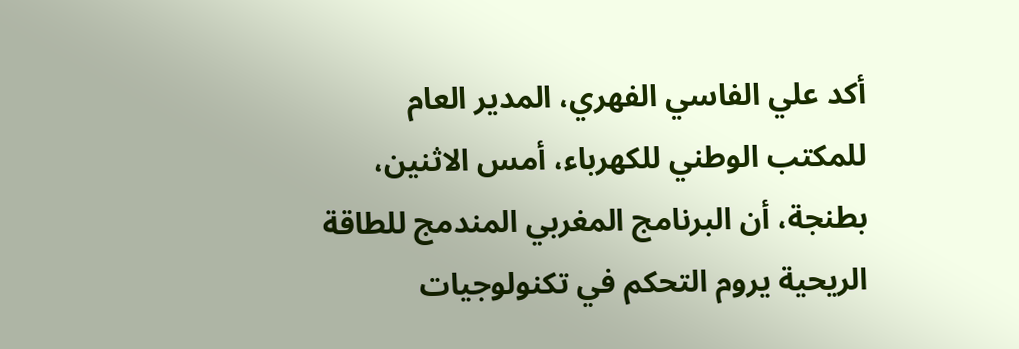أكد علي الفاسي الفهري، المدير العام للمكتب الوطني للكهرباء، أمس الاثنين، بطنجة، أن البرنامج المغربي المندمج للطاقة الريحية يروم التحكم في تكنولوجيات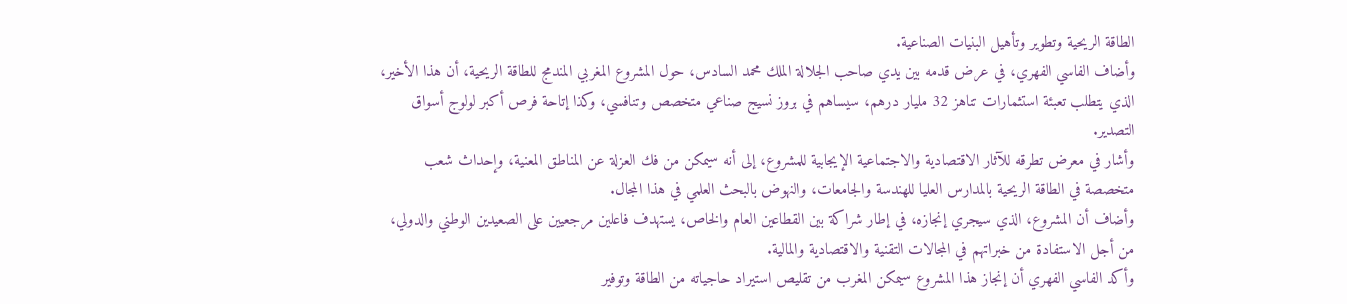الطاقة الريحية وتطوير وتأهيل البنيات الصناعية.
وأضاف الفاسي الفهري، في عرض قدمه بين يدي صاحب الجلالة الملك محمد السادس، حول المشروع المغربي المندمج للطاقة الريحية، أن هذا الأخير، الذي يتطلب تعبئة استثمارات تناهز 32 مليار درهم، سيساهم في بروز نسيج صناعي متخصص وتنافسي، وكذا إتاحة فرص أكبر لولوج أسواق التصدير.
وأشار في معرض تطرقه للآثار الاقتصادية والاجتماعية الإيجابية للمشروع، إلى أنه سيمكن من فك العزلة عن المناطق المعنية، وإحداث شعب متخصصة في الطاقة الريحية بالمدارس العليا للهندسة والجامعات، والنهوض بالبحث العلمي في هذا المجال.
وأضاف أن المشروع، الذي سيجري إنجازه، في إطار شراكة بين القطاعين العام والخاص، يستهدف فاعلين مرجعيين على الصعيدين الوطني والدولي، من أجل الاستفادة من خبراتهم في المجالات التقنية والاقتصادية والمالية.
وأكد الفاسي الفهري أن إنجاز هذا المشروع سيمكن المغرب من تقليص استيراد حاجياته من الطاقة وتوفير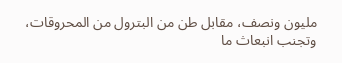مليون ونصف، مقابل طن من البترول من المحروقات، وتجنب انبعاث ما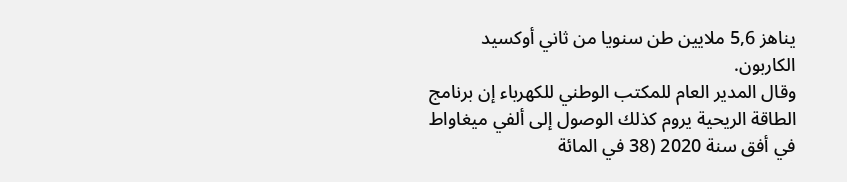يناهز 5,6 ملايين طن سنويا من ثاني أوكسيد الكاربون.
وقال المدير العام للمكتب الوطني للكهرباء إن برنامج الطاقة الريحية يروم كذلك الوصول إلى ألفي ميغاواط في أفق سنة 2020 (38 في المائة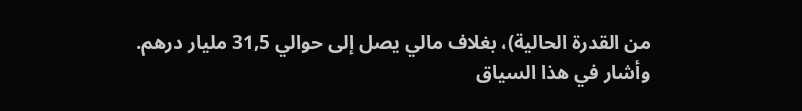من القدرة الحالية)، بغلاف مالي يصل إلى حوالي 31,5 مليار درهم.
وأشار في هذا السياق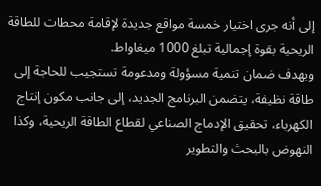إلى أنه جرى اختيار خمسة مواقع جديدة لإقامة محطات للطاقة الريحية بقوة إجمالية تبلغ 1000 ميغاواط.
وبهدف ضمان تنمية مسؤولة ومدعومة تستجيب للحاجة إلى طاقة نظيفة، يتضمن البرنامج الجديد، إلى جانب مكون إنتاج الكهرباء، تحقيق الإدماج الصناعي لقطاع الطاقة الريحية، وكذا النهوض بالبحث والتطوير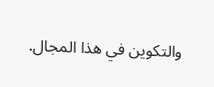والتكوين في هذا المجال.